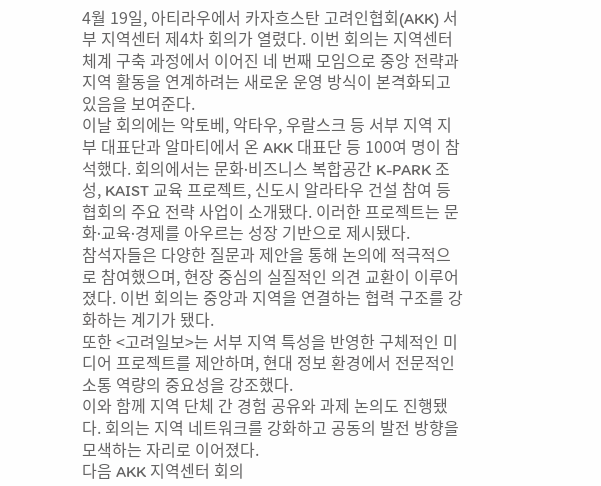4월 19일, 아티라우에서 카자흐스탄 고려인협회(AKK) 서부 지역센터 제4차 회의가 열렸다. 이번 회의는 지역센터 체계 구축 과정에서 이어진 네 번째 모임으로 중앙 전략과 지역 활동을 연계하려는 새로운 운영 방식이 본격화되고 있음을 보여준다.
이날 회의에는 악토베, 악타우, 우랄스크 등 서부 지역 지부 대표단과 알마티에서 온 AKK 대표단 등 100여 명이 참석했다. 회의에서는 문화∙비즈니스 복합공간 K-PARK 조성, KAIST 교육 프로젝트, 신도시 알라타우 건설 참여 등 협회의 주요 전략 사업이 소개됐다. 이러한 프로젝트는 문화∙교육∙경제를 아우르는 성장 기반으로 제시됐다.
참석자들은 다양한 질문과 제안을 통해 논의에 적극적으로 참여했으며, 현장 중심의 실질적인 의견 교환이 이루어졌다. 이번 회의는 중앙과 지역을 연결하는 협력 구조를 강화하는 계기가 됐다.
또한 <고려일보>는 서부 지역 특성을 반영한 구체적인 미디어 프로젝트를 제안하며, 현대 정보 환경에서 전문적인 소통 역량의 중요성을 강조했다.
이와 함께 지역 단체 간 경험 공유와 과제 논의도 진행됐다. 회의는 지역 네트워크를 강화하고 공동의 발전 방향을 모색하는 자리로 이어졌다.
다음 AKK 지역센터 회의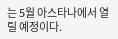는 5월 아스타나에서 열릴 예정이다.